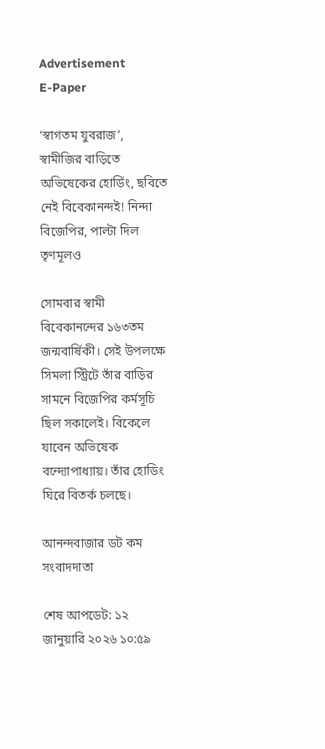Advertisement
E-Paper

‘স্বাগতম যুবরাজ’, স্বামীজির বাড়িতে অভিষেকের হোর্ডিং, ছবিতে নেই বিবেকানন্দই! নিন্দা বিজেপির, পাল্টা দিল তৃণমূলও

সোমবার স্বামী বিবেকানন্দের ১৬৩তম জন্মবার্ষিকী। সেই উপলক্ষে সিমলা স্ট্রিটে তাঁর বাড়ির সামনে বিজেপির কর্মসূচি ছিল সকালেই। বিকেলে যাবেন অভিষেক বন্দ্যোপাধ্যায়। তাঁর হোডিং ঘিরে বিতর্ক চলছে।

আনন্দবাজার ডট কম সংবাদদাতা

শেষ আপডেট: ১২ জানুয়ারি ২০২৬ ১০:৫৯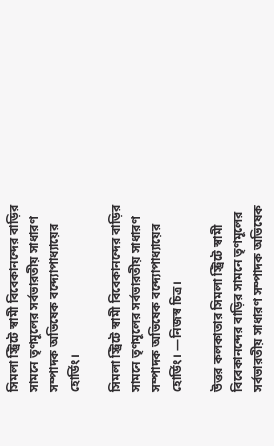সিমলা স্ট্রিটে স্বামী বিবেকানন্দের বাড়ির সামনে তৃণমূলের সর্বভারতীয় সাধারণ সম্পাদক অভিষেক বন্দ্যোপাধ্যায়ের হোর্ডিং।

সিমলা স্ট্রিটে স্বামী বিবেকানন্দের বাড়ির সামনে তৃণমূলের সর্বভারতীয় সাধারণ সম্পাদক অভিষেক বন্দ্যোপাধ্যায়ের হোর্ডিং। —নিজস্ব চিত্র।

উত্তর কলকাতার সিমলা স্ট্রিটে স্বামী বিবেকানন্দের বাড়ির সামনে তৃণমূলের সর্বভারতীয় সাধারণ সম্পাদক অভিষেক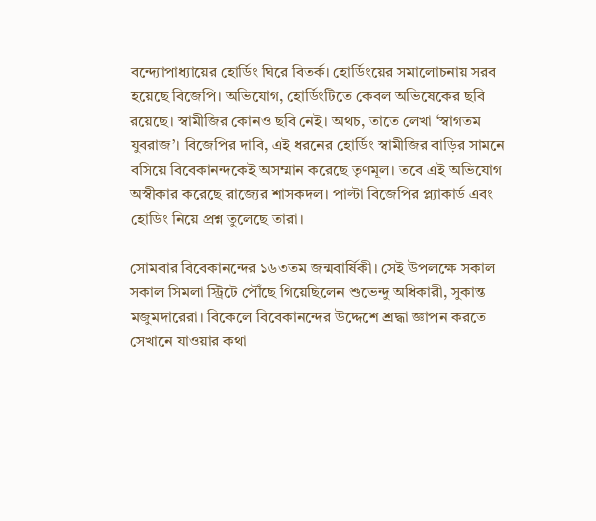বন্দ্যোপাধ্যায়ের হোর্ডিং ঘিরে বিতর্ক। হোর্ডিংয়ের সমালোচনায় সরব হয়েছে বিজেপি। অভিযোগ, হোর্ডিংটিতে কেবল অভিষেকের ছবি রয়েছে। স্বামীজির কোনও ছবি নেই। অথচ, তাতে লেখা ‘স্বাগতম যুবরাজ’। বিজেপির দাবি, এই ধরনের হোর্ডিং স্বামীজির বাড়ির সামনে বসিয়ে বিবেকানন্দকেই অসম্মান করেছে তৃণমূল। তবে এই অভিযোগ অস্বীকার করেছে রাজ্যের শাসকদল। পাল্টা বিজেপির প্ল্যাকার্ড এবং হোডিং নিয়ে প্রশ্ন তুলেছে তারা।

সোমবার বিবেকানন্দের ১৬৩তম জন্মবার্ষিকী। সেই উপলক্ষে সকাল সকাল সিমলা স্ট্রিটে পৌঁছে গিয়েছিলেন শুভেন্দু অধিকারী, সুকান্ত মজুমদারেরা। বিকেলে বিবেকানন্দের উদ্দেশে শ্রদ্ধা জ্ঞাপন করতে সেখানে যাওয়ার কথা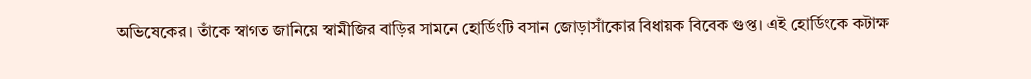অভিষেকের। তাঁকে স্বাগত জানিয়ে স্বামীজির বাড়ির সামনে হোর্ডিংটি বসান জোড়াসাঁকোর বিধায়ক বিবেক গুপ্ত। এই হোর্ডিংকে কটাক্ষ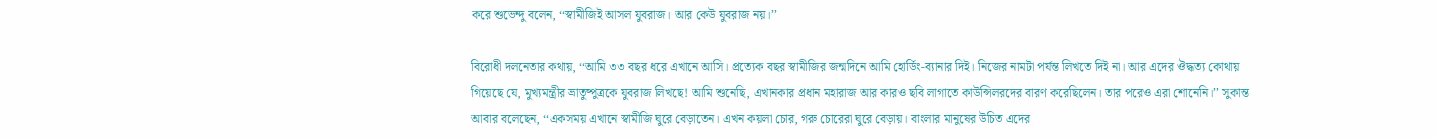করে শুভেন্দু বলেন, ‘‘স্বামীজিই আসল যুবরাজ। আর কেউ যুবরাজ নয়।’’

বিরোধী দলনেতার কথায়, ‘‘আমি ৩৩ বছর ধরে এখানে আসি। প্রত‍্যেক বছর স্বামীজির জন্মদিনে আমি হোর্ডিং-ব‍্যানার দিই। নিজের নামটা পর্যন্ত লিখতে দিই না। আর এদের ঔদ্ধত্য কোথায় গিয়েছে যে, মুখ‍্যমন্ত্রীর ভ্রাতুষ্পুত্রকে যুবরাজ লিখছে! আমি শুনেছি, এখানকার প্রধান মহারাজ আর কারও ছবি লাগাতে কাউন্সিলরদের বারণ করেছিলেন। তার পরেও এরা শোনেনি।’’ সুকান্ত আবার বলেছেন, ‘‘একসময় এখানে স্বামীজি ঘুরে বেড়াতেন। এখন কয়লা চোর, গরু চোরেরা ঘুরে বেড়ায়। বাংলার মানুষের উচিত এদের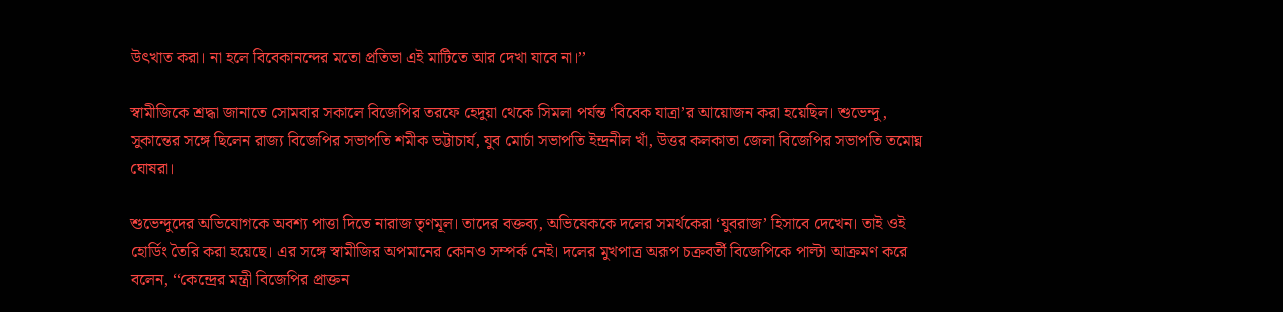উৎখাত করা। না হলে বিবেকানন্দের মতো প্রতিভা এই মাটিতে আর দেখা যাবে না।’’

স্বামীজিকে শ্রদ্ধা জানাতে সোমবার সকালে বিজেপির তরফে হেদুয়া থেকে সিমলা পর্যন্ত ‘বিবেক যাত্রা’র আয়োজন করা হয়েছিল। শুভেন্দু, সুকান্তের সঙ্গে ছিলেন রাজ্য বিজেপির সভাপতি শমীক ভট্টাচার্য, যুব মোর্চা সভাপতি ইন্দ্রনীল খাঁ, উত্তর কলকাতা জেলা বিজেপির সভাপতি তমোঘ্ন ঘোষরা।

শুভেন্দুদের অভিযোগকে অবশ্য পাত্তা দিতে নারাজ তৃণমূল। তাদের বক্তব্য, অভিষেককে দলের সমর্থকেরা ‘যুবরাজ’ হিসাবে দেখেন। তাই ওই হোর্ডিং তৈরি করা হয়েছে। এর সঙ্গে স্বামীজির অপমানের কোনও সম্পর্ক নেই। দলের মুখপাত্র অরূপ চক্রবর্তী বিজেপিকে পাল্টা আক্রমণ করে বলেন, ‘‘কেন্দ্রের মন্ত্রী বিজেপির প্রাক্তন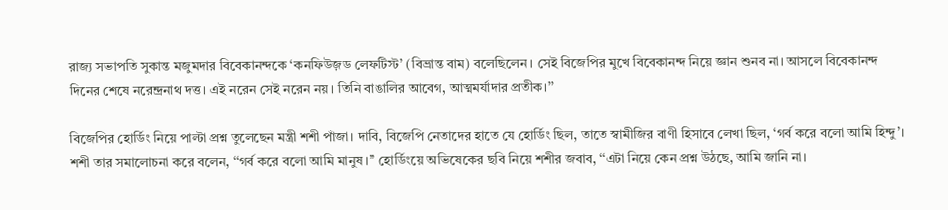রাজ্য সভাপতি সুকান্ত মজুমদার বিবেকানন্দকে ‘কনফিউজ়ড লেফটিস্ট’ (বিভ্রান্ত বাম) বলেছিলেন। সেই বিজেপির মুখে বিবেকানন্দ নিয়ে জ্ঞান শুনব না। আসলে বিবেকানন্দ দিনের শেষে নরেন্দ্রনাথ দত্ত। এই নরেন সেই নরেন নয়। তিনি বাঙালির আবেগ, আত্মমর্যাদার প্রতীক।’’

বিজেপির হোর্ডিং নিয়ে পাল্টা প্রশ্ন তুলেছেন মন্ত্রী শশী পাঁজা। দাবি, বিজেপি নেতাদের হাতে যে হোর্ডিং ছিল, তাতে স্বামীজির বাণী হিসাবে লেখা ছিল, ‘গর্ব করে বলো আমি হিন্দু’। শশী তার সমালোচনা করে বলেন, ‘‘গর্ব করে বলো আমি মানুষ।’’ হোর্ডিংয়ে অভিষেকের ছবি নিয়ে শশীর জবাব, ‘‘এটা নিয়ে কেন প্রশ্ন উঠছে, আমি জানি না।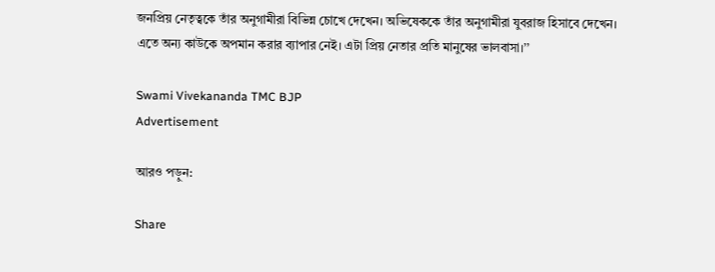জনপ্রিয় নেতৃত্বকে তাঁর অনুগামীরা বিভিন্ন চোখে দেখেন। অভিষেককে তাঁর অনুগামীরা যুবরাজ হিসাবে দেখেন। এতে অন‍্য কাউকে অপমান করার ব‍্যাপার নেই। এটা প্রিয় নেতার প্রতি মানুষের ভালবাসা।’’

Swami Vivekananda TMC BJP
Advertisement

আরও পড়ুন:

Share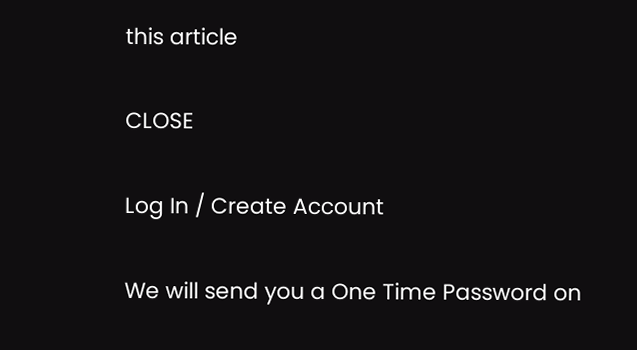this article

CLOSE

Log In / Create Account

We will send you a One Time Password on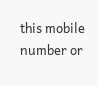this mobile number or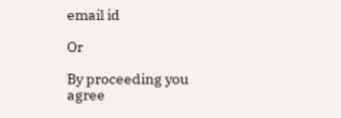email id

Or

By proceeding you agree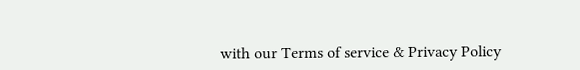with our Terms of service & Privacy Policy